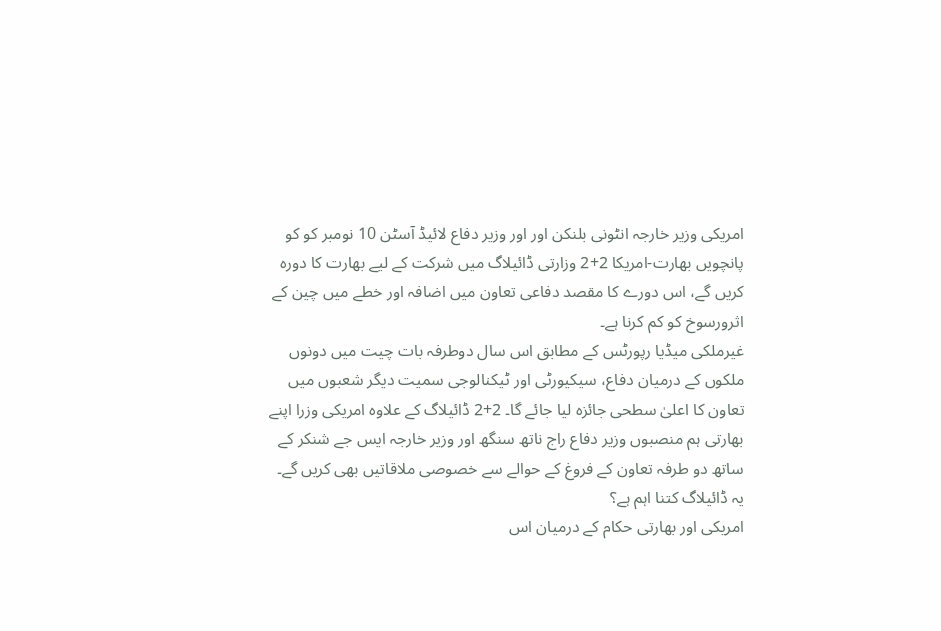امریکی وزیر خارجہ انٹونی بلنکن اور اور وزیر دفاع لائیڈ آسٹن 10 نومبر کو کو پانچویں بھارت-امریکا 2+2 وزارتی ڈائیلاگ میں شرکت کے لیے بھارت کا دورہ کریں گے، اس دورے کا مقصد دفاعی تعاون میں اضافہ اور خطے میں چین کے اثرورسوخ کو کم کرنا ہے۔
غیرملکی میڈیا رپورٹس کے مطابق اس سال دوطرفہ بات چیت میں دونوں ملکوں کے درمیان دفاع، سیکیورٹی اور ٹیکنالوجی سمیت دیگر شعبوں میں تعاون کا اعلیٰ سطحی جائزہ لیا جائے گا۔ 2+2 ڈائیلاگ کے علاوہ امریکی وزرا اپنے بھارتی ہم منصبوں وزیر دفاع راج ناتھ سنگھ اور وزیر خارجہ ایس جے شنکر کے ساتھ دو طرفہ تعاون کے فروغ کے حوالے سے خصوصی ملاقاتیں بھی کریں گے۔
یہ ڈائیلاگ کتنا اہم ہے؟
امریکی اور بھارتی حکام کے درمیان اس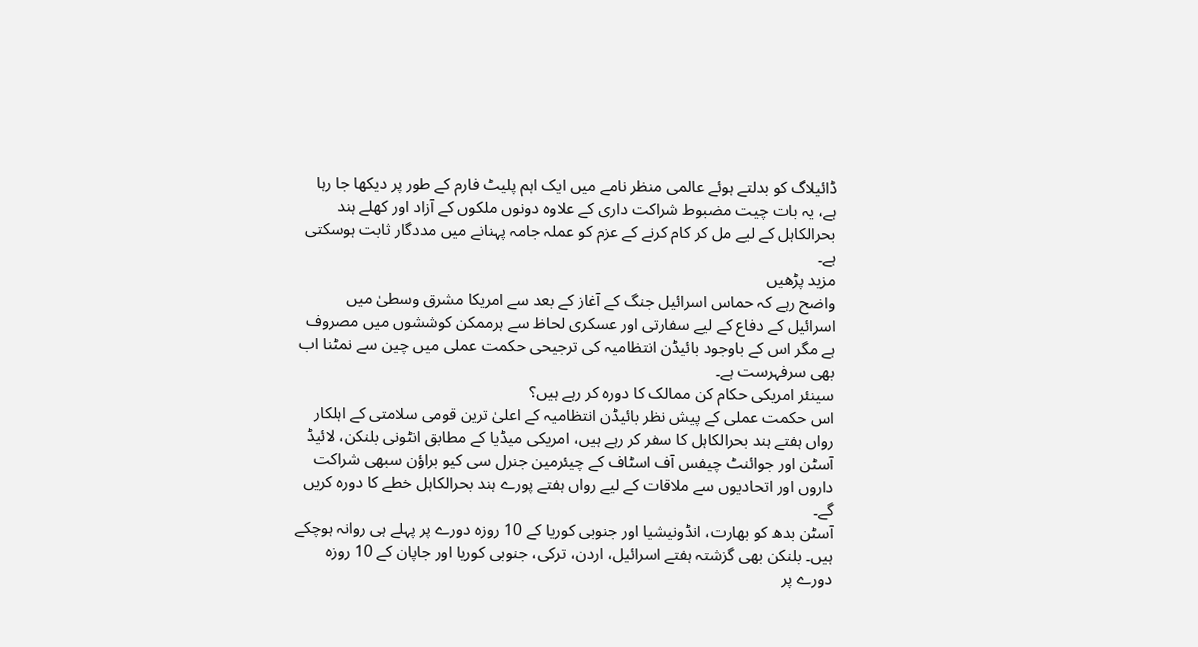ڈائیلاگ کو بدلتے ہوئے عالمی منظر نامے میں ایک اہم پلیٹ فارم کے طور پر دیکھا جا رہا ہے، یہ بات چیت مضبوط شراکت داری کے علاوہ دونوں ملکوں کے آزاد اور کھلے ہند بحرالکاہل کے لیے مل کر کام کرنے کے عزم کو عملہ جامہ پہنانے میں مددگار ثابت ہوسکتی ہے۔
مزید پڑھیں
واضح رہے کہ حماس اسرائیل جنگ کے آغاز کے بعد سے امریکا مشرق وسطیٰ میں اسرائیل کے دفاع کے لیے سفارتی اور عسکری لحاظ سے ہرممکن کوششوں میں مصروف ہے مگر اس کے باوجود بائیڈن انتظامیہ کی ترجیحی حکمت عملی میں چین سے نمٹنا اب بھی سرفہرست ہے۔
سینئر امریکی حکام کن ممالک کا دورہ کر رہے ہیں؟
اس حکمت عملی کے پیش نظر بائیڈن انتظامیہ کے اعلیٰ ترین قومی سلامتی کے اہلکار رواں ہفتے ہند بحرالکاہل کا سفر کر رہے ہیں، امریکی میڈیا کے مطابق انٹونی بلنکن، لائیڈ آسٹن اور جوائنٹ چیفس آف اسٹاف کے چیئرمین جنرل سی کیو براؤن سبھی شراکت داروں اور اتحادیوں سے ملاقات کے لیے رواں ہفتے پورے ہند بحرالکاہل خطے کا دورہ کریں گے۔
آسٹن بدھ کو بھارت، انڈونیشیا اور جنوبی کوریا کے 10 روزہ دورے پر پہلے ہی روانہ ہوچکے ہیں۔ بلنکن بھی گزشتہ ہفتے اسرائیل، اردن، ترکی، جنوبی کوریا اور جاپان کے 10 روزہ دورے پر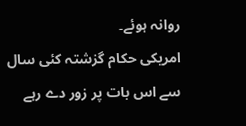روانہ ہوئے۔
امریکی حکام گزشتہ کئی سال سے اس بات پر زور دے رہے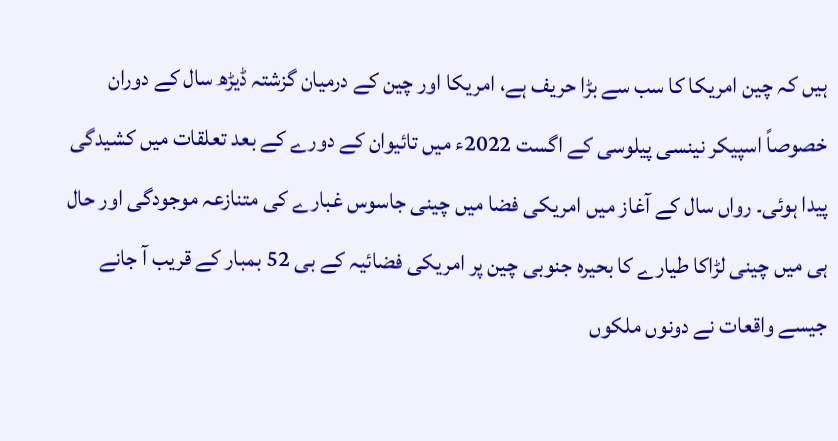ہیں کہ چین امریکا کا سب سے بڑا حریف ہے، امریکا اور چین کے درمیان گزشتہ ڈیڑھ سال کے دوران خصوصاً اسپیکر نینسی پیلوسی کے اگست 2022ء میں تائیوان کے دورے کے بعد تعلقات میں کشیدگی پیدا ہوئی۔ رواں سال کے آغاز میں امریکی فضا میں چینی جاسوس غبارے کی متنازعہ موجودگی اور حال ہی میں چینی لڑاکا طیارے کا بحیرہ جنوبی چین پر امریکی فضائیہ کے بی 52 بمبار کے قریب آ جانے جیسے واقعات نے دونوں ملکوں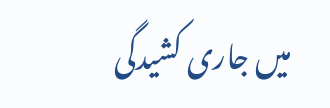میں جاری کشیدگی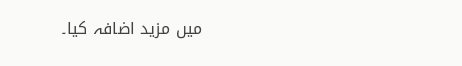میں مزید اضافہ کیا۔